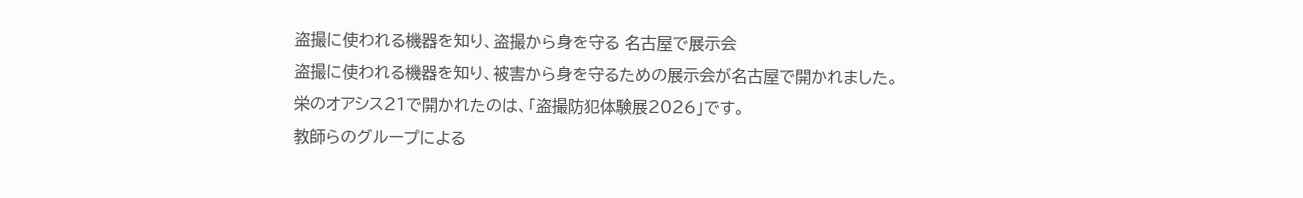盗撮に使われる機器を知り、盗撮から身を守る 名古屋で展示会
盗撮に使われる機器を知り、被害から身を守るための展示会が名古屋で開かれました。
栄のオアシス21で開かれたのは、「盗撮防犯体験展2026」です。
教師らのグループによる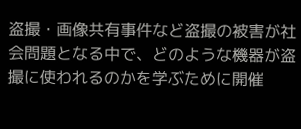盗撮・画像共有事件など盗撮の被害が社会問題となる中で、どのような機器が盗撮に使われるのかを学ぶために開催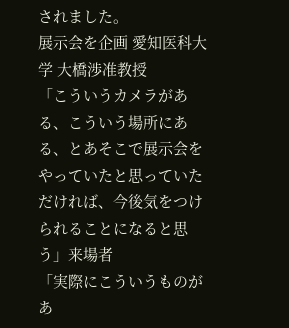されました。
展示会を企画 愛知医科大学 大橋渉准教授
「こういうカメラがある、こういう場所にある、とあそこで展示会をやっていたと思っていただければ、今後気をつけられることになると思う」来場者
「実際にこういうものがあ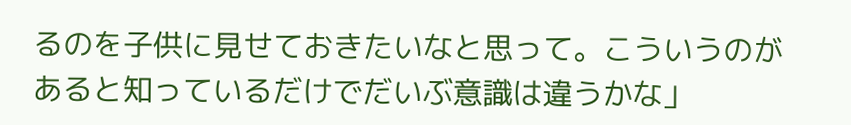るのを子供に見せておきたいなと思って。こういうのがあると知っているだけでだいぶ意識は違うかな」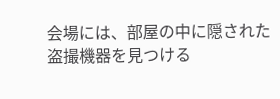会場には、部屋の中に隠された盗撮機器を見つける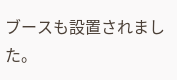ブースも設置されました。